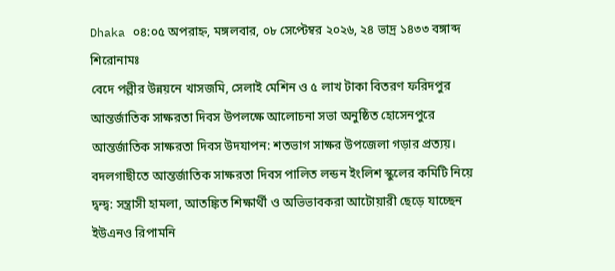Dhaka ০৪:০৫ অপরাহ্ন, মঙ্গলবার, ০৮ সেপ্টেম্বর ২০২৬, ২৪ ভাদ্র ১৪৩৩ বঙ্গাব্দ
শিরোনামঃ
বেদে পল্লীর উন্নয়নে খাসজমি, সেলাই মেশিন ও ৫ লাখ টাকা বিতরণ ফরিদপুর আন্তর্জাতিক সাক্ষরতা দিবস উপলক্ষে আলোচনা সভা অনুষ্ঠিত হোসেনপুরে আন্তর্জাতিক সাক্ষরতা দিবস উদযাপন: শতভাগ সাক্ষর উপজেলা গড়ার প্রত্যয়। বদলগাছীতে আন্তর্জাতিক সাক্ষরতা দিবস পালিত লন্ডন ইংলিশ স্কুলের কমিটি নিয়ে দ্বন্দ্ব: সন্ত্রাসী হামলা, আতঙ্কিত শিক্ষার্থী ও অভিভাবকরা আটোয়ারী ছেড়ে যাচ্ছেন ইউএনও রিপামনি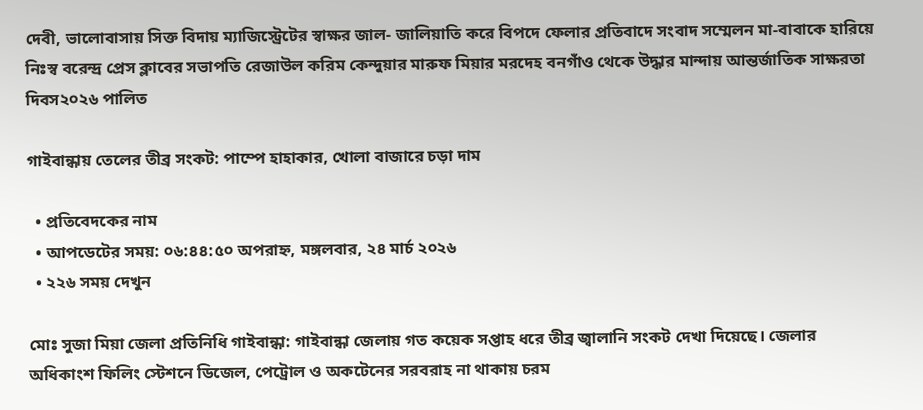দেবী, ভালোবাসায় সিক্ত বিদায় ম্যাজিস্ট্রেটের স্বাক্ষর জাল- জালিয়াতি করে বিপদে ফেলার প্রতিবাদে সংবাদ সম্মেলন মা-বাবাকে হারিয়ে নিঃস্ব বরেন্দ্র প্রেস ক্লাবের সভাপতি রেজাউল করিম কেন্দুয়ার মারুফ মিয়ার মরদেহ বনগাঁও থেকে উদ্ধার মান্দায় আন্তর্জাতিক সাক্ষরতা দিবস২০২৬ পালিত

গাইবান্ধায় তেলের তীব্র সংকট: পাম্পে হাহাকার, খোলা বাজারে চড়া দাম

  • প্রতিবেদকের নাম
  • আপডেটের সময়: ০৬:৪৪:৫০ অপরাহ্ন, মঙ্গলবার, ২৪ মার্চ ২০২৬
  • ২২৬ সময় দেখুন

মোঃ সুজা মিয়া জেলা প্রতিনিধি গাইবান্ধা: গাইবান্ধা জেলায় গত কয়েক সপ্তাহ ধরে তীব্র জ্বালানি সংকট দেখা দিয়েছে। জেলার অধিকাংশ ফিলিং স্টেশনে ডিজেল, পেট্রোল ও অকটেনের সরবরাহ না থাকায় চরম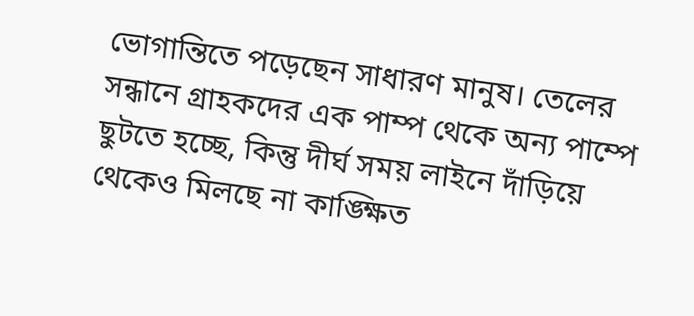ভোগান্তিতে পড়েছেন সাধারণ মানুষ। তেলের সন্ধানে গ্রাহকদের এক পাম্প থেকে অন্য পাম্পে ছুটতে হচ্ছে, কিন্তু দীর্ঘ সময় লাইনে দাঁড়িয়ে থেকেও মিলছে না কাঙ্ক্ষিত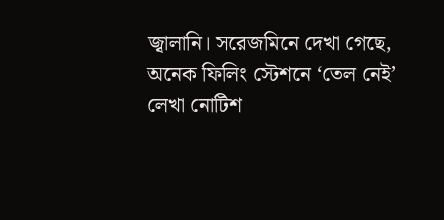জ্বালানি। সরেজমিনে দেখা গেছে, অনেক ফিলিং স্টেশনে ‘তেল নেই’ লেখা নোটিশ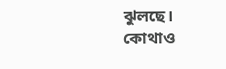ঝুলছে। কোথাও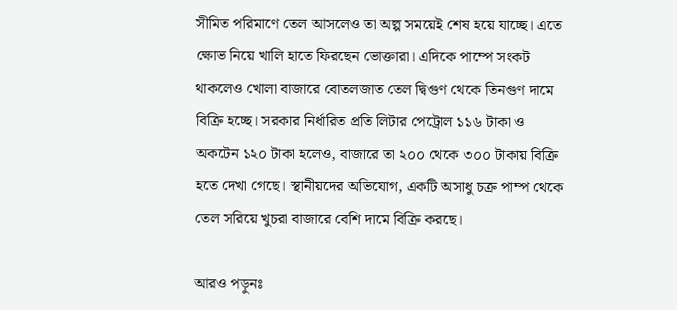সীমিত পরিমাণে তেল আসলেও তা অল্প সময়েই শেষ হয়ে যাচ্ছে। এতে ক্ষোভ নিয়ে খালি হাতে ফিরছেন ভোক্তারা। এদিকে পাম্পে সংকট থাকলেও খোলা বাজারে বোতলজাত তেল দ্বিগুণ থেকে তিনগুণ দামে বিক্রি হচ্ছে। সরকার নির্ধারিত প্রতি লিটার পেট্রোল ১১৬ টাকা ও অকটেন ১২০ টাকা হলেও, বাজারে তা ২০০ থেকে ৩০০ টাকায় বিক্রি হতে দেখা গেছে। স্থানীয়দের অভিযোগ, একটি অসাধু চক্র পাম্প থেকে তেল সরিয়ে খুচরা বাজারে বেশি দামে বিক্রি করছে।

আরও পড়ুনঃ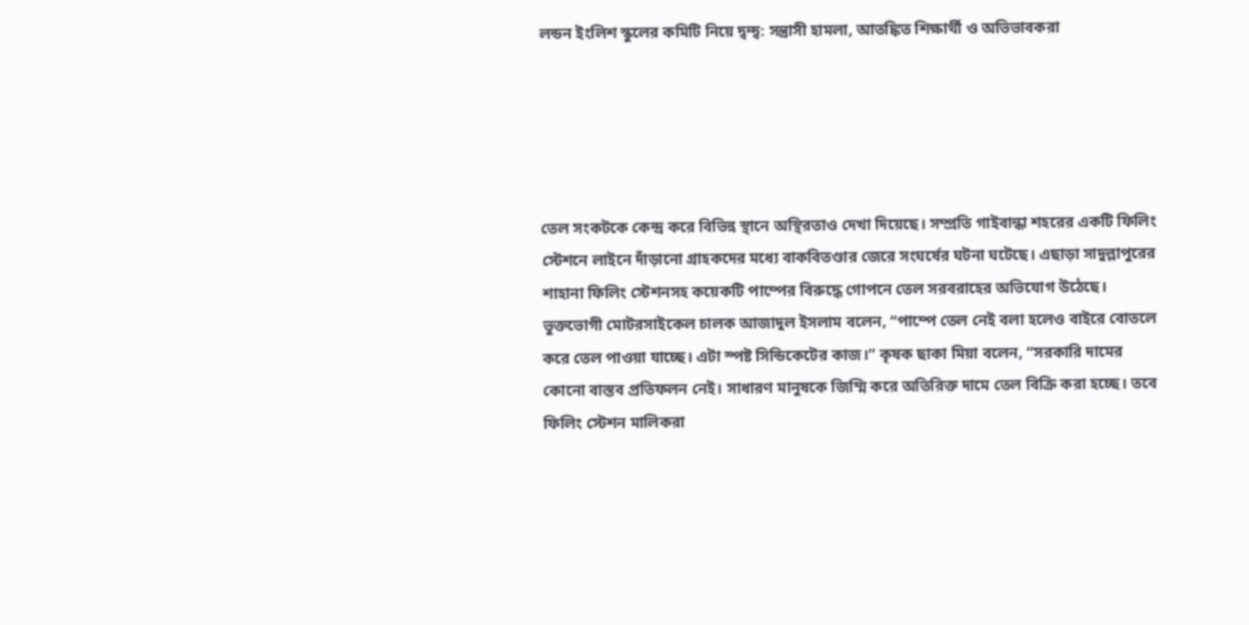লন্ডন ইংলিশ স্কুলের কমিটি নিয়ে দ্বন্দ্ব: সন্ত্রাসী হামলা, আতঙ্কিত শিক্ষার্থী ও অভিভাবকরা





তেল সংকটকে কেন্দ্র করে বিভিন্ন স্থানে অস্থিরতাও দেখা দিয়েছে। সম্প্রতি গাইবান্ধা শহরের একটি ফিলিং স্টেশনে লাইনে দাঁড়ানো গ্রাহকদের মধ্যে বাকবিতণ্ডার জেরে সংঘর্ষের ঘটনা ঘটেছে। এছাড়া সাদুল্লাপুরের শাহানা ফিলিং স্টেশনসহ কয়েকটি পাম্পের বিরুদ্ধে গোপনে তেল সরবরাহের অভিযোগ উঠেছে। ভুক্তভোগী মোটরসাইকেল চালক আজাদুল ইসলাম বলেন, “পাম্পে তেল নেই বলা হলেও বাইরে বোতলে করে তেল পাওয়া যাচ্ছে। এটা স্পষ্ট সিন্ডিকেটের কাজ।” কৃষক ছাকা মিয়া বলেন, “সরকারি দামের কোনো বাস্তব প্রতিফলন নেই। সাধারণ মানুষকে জিম্মি করে অতিরিক্ত দামে তেল বিক্রি করা হচ্ছে। তবে ফিলিং স্টেশন মালিকরা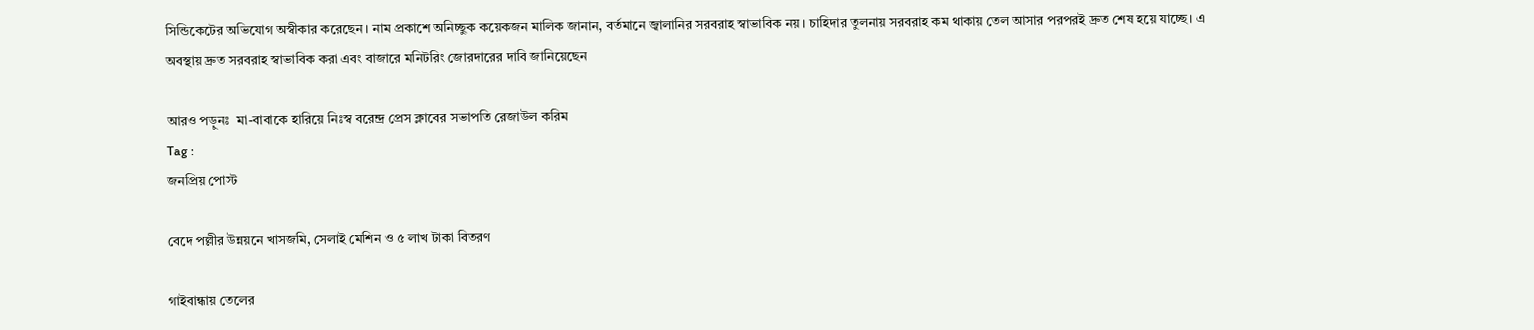সিন্ডিকেটের অভিযোগ অস্বীকার করেছেন। নাম প্রকাশে অনিচ্ছুক কয়েকজন মালিক জানান, বর্তমানে জ্বালানির সরবরাহ স্বাভাবিক নয়। চাহিদার তুলনায় সরবরাহ কম থাকায় তেল আসার পরপরই দ্রুত শেষ হয়ে যাচ্ছে। এ অবস্থায় দ্রুত সরবরাহ স্বাভাবিক করা এবং বাজারে মনিটরিং জোরদারের দাবি জানিয়েছেন

আরও পড়ুনঃ  মা-বাবাকে হারিয়ে নিঃস্ব বরেন্দ্র প্রেস ক্লাবের সভাপতি রেজাউল করিম
Tag :
জনপ্রিয় পোস্ট

বেদে পল্লীর উন্নয়নে খাসজমি, সেলাই মেশিন ও ৫ লাখ টাকা বিতরণ

গাইবান্ধায় তেলের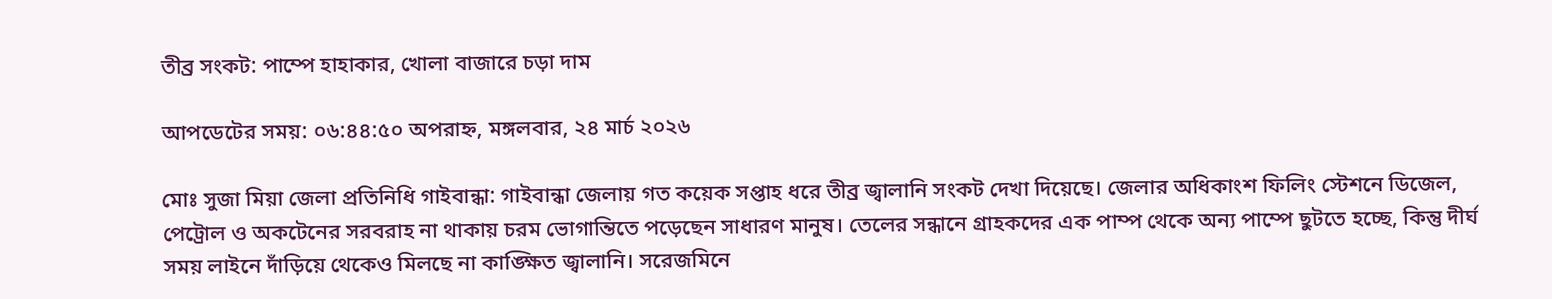তীব্র সংকট: পাম্পে হাহাকার, খোলা বাজারে চড়া দাম

আপডেটের সময়: ০৬:৪৪:৫০ অপরাহ্ন, মঙ্গলবার, ২৪ মার্চ ২০২৬

মোঃ সুজা মিয়া জেলা প্রতিনিধি গাইবান্ধা: গাইবান্ধা জেলায় গত কয়েক সপ্তাহ ধরে তীব্র জ্বালানি সংকট দেখা দিয়েছে। জেলার অধিকাংশ ফিলিং স্টেশনে ডিজেল, পেট্রোল ও অকটেনের সরবরাহ না থাকায় চরম ভোগান্তিতে পড়েছেন সাধারণ মানুষ। তেলের সন্ধানে গ্রাহকদের এক পাম্প থেকে অন্য পাম্পে ছুটতে হচ্ছে, কিন্তু দীর্ঘ সময় লাইনে দাঁড়িয়ে থেকেও মিলছে না কাঙ্ক্ষিত জ্বালানি। সরেজমিনে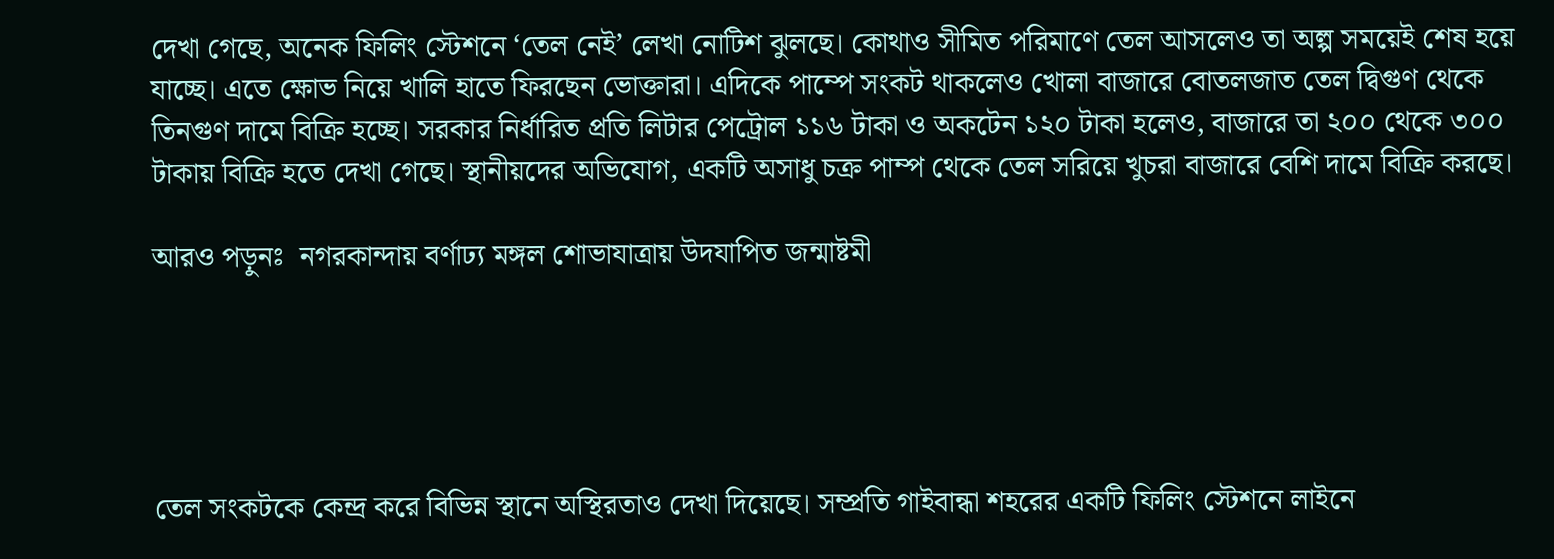দেখা গেছে, অনেক ফিলিং স্টেশনে ‘তেল নেই’ লেখা নোটিশ ঝুলছে। কোথাও সীমিত পরিমাণে তেল আসলেও তা অল্প সময়েই শেষ হয়ে যাচ্ছে। এতে ক্ষোভ নিয়ে খালি হাতে ফিরছেন ভোক্তারা। এদিকে পাম্পে সংকট থাকলেও খোলা বাজারে বোতলজাত তেল দ্বিগুণ থেকে তিনগুণ দামে বিক্রি হচ্ছে। সরকার নির্ধারিত প্রতি লিটার পেট্রোল ১১৬ টাকা ও অকটেন ১২০ টাকা হলেও, বাজারে তা ২০০ থেকে ৩০০ টাকায় বিক্রি হতে দেখা গেছে। স্থানীয়দের অভিযোগ, একটি অসাধু চক্র পাম্প থেকে তেল সরিয়ে খুচরা বাজারে বেশি দামে বিক্রি করছে।

আরও পড়ুনঃ  নগরকান্দায় বর্ণাঢ্য মঙ্গল শোভাযাত্রায় উদযাপিত জন্মাষ্টমী





তেল সংকটকে কেন্দ্র করে বিভিন্ন স্থানে অস্থিরতাও দেখা দিয়েছে। সম্প্রতি গাইবান্ধা শহরের একটি ফিলিং স্টেশনে লাইনে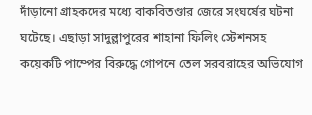দাঁড়ানো গ্রাহকদের মধ্যে বাকবিতণ্ডার জেরে সংঘর্ষের ঘটনা ঘটেছে। এছাড়া সাদুল্লাপুরের শাহানা ফিলিং স্টেশনসহ কয়েকটি পাম্পের বিরুদ্ধে গোপনে তেল সরবরাহের অভিযোগ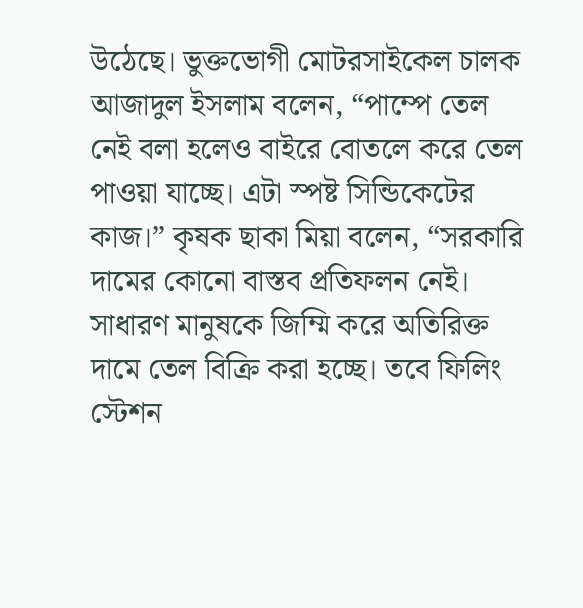উঠেছে। ভুক্তভোগী মোটরসাইকেল চালক আজাদুল ইসলাম বলেন, “পাম্পে তেল নেই বলা হলেও বাইরে বোতলে করে তেল পাওয়া যাচ্ছে। এটা স্পষ্ট সিন্ডিকেটের কাজ।” কৃষক ছাকা মিয়া বলেন, “সরকারি দামের কোনো বাস্তব প্রতিফলন নেই। সাধারণ মানুষকে জিম্মি করে অতিরিক্ত দামে তেল বিক্রি করা হচ্ছে। তবে ফিলিং স্টেশন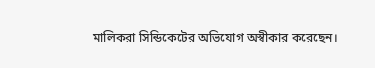মালিকরা সিন্ডিকেটের অভিযোগ অস্বীকার করেছেন।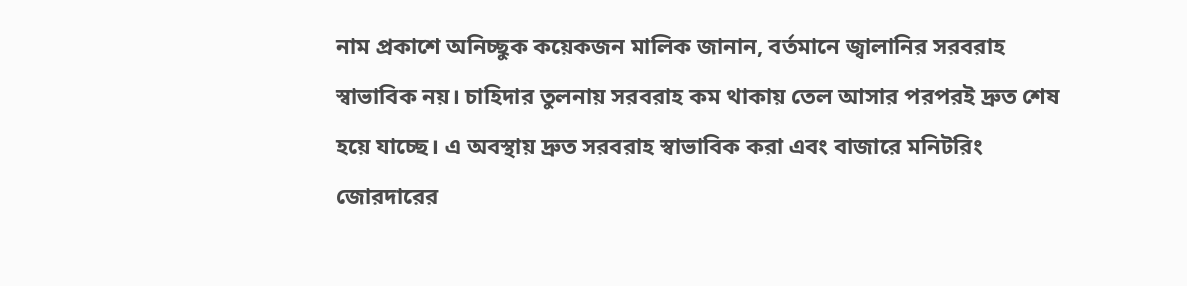নাম প্রকাশে অনিচ্ছুক কয়েকজন মালিক জানান, বর্তমানে জ্বালানির সরবরাহ স্বাভাবিক নয়। চাহিদার তুলনায় সরবরাহ কম থাকায় তেল আসার পরপরই দ্রুত শেষ হয়ে যাচ্ছে। এ অবস্থায় দ্রুত সরবরাহ স্বাভাবিক করা এবং বাজারে মনিটরিং জোরদারের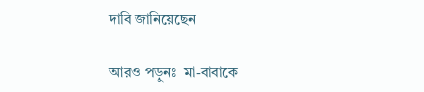দাবি জানিয়েছেন

আরও পড়ুনঃ  মা-বাবাকে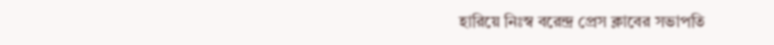হারিয়ে নিঃস্ব বরেন্দ্র প্রেস ক্লাবের সভাপতি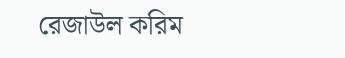রেজাউল করিম